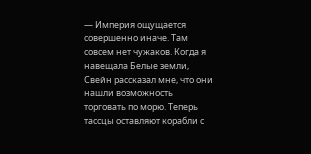— Империя ощущается совершенно иначе. Там совсем нет чужаков. Когда я навещала Белые земли, Свейн рассказал мне, что они нашли возможность торговать по морю. Теперь тассцы оставляют корабли с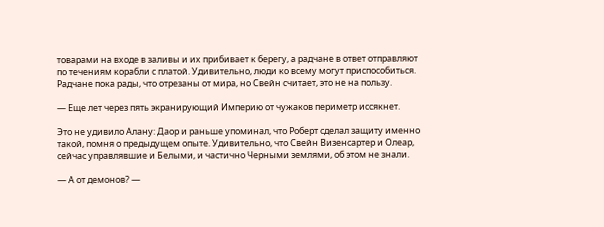товарами на входе в заливы и их прибивает к берегу, а радчане в ответ отправляют по течениям корабли с платой. Удивительно, люди ко всему могут приспособиться. Радчане пока рады, что отрезаны от мира, но Свейн считает, это не на пользу.

— Еще лет через пять экранирующий Империю от чужаков периметр иссякнет.

Это не удивило Алану: Даор и раньше упоминал, что Роберт сделал защиту именно такой, помня о предыдущем опыте. Удивительно, что Свейн Визенсартер и Олеар, сейчас управлявшие и Белыми, и частично Черными землями, об этом не знали.

— А от демонов? —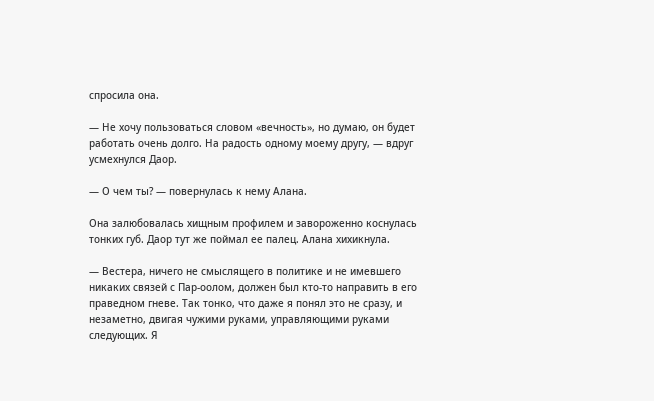спросила она.

— Не хочу пользоваться словом «вечность», но думаю, он будет работать очень долго. На радость одному моему другу, — вдруг усмехнулся Даор.

— О чем ты? — повернулась к нему Алана.

Она залюбовалась хищным профилем и завороженно коснулась тонких губ. Даор тут же поймал ее палец. Алана хихикнула.

— Вестера, ничего не смыслящего в политике и не имевшего никаких связей с Пар-оолом, должен был кто-то направить в его праведном гневе. Так тонко, что даже я понял это не сразу, и незаметно, двигая чужими руками, управляющими руками следующих. Я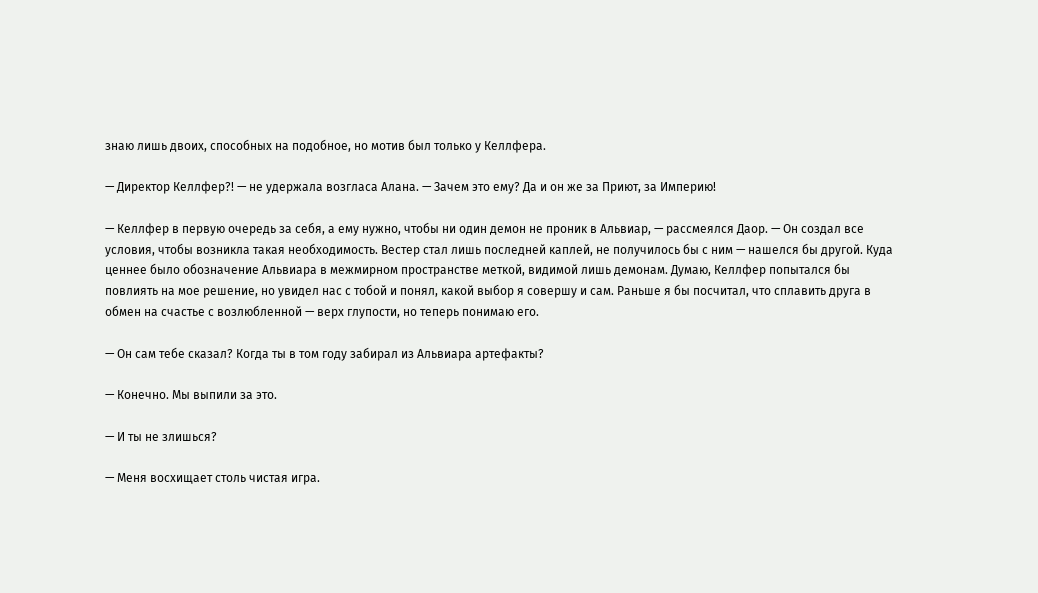знаю лишь двоих, способных на подобное, но мотив был только у Келлфера.

— Директор Келлфер?! — не удержала возгласа Алана. — Зачем это ему? Да и он же за Приют, за Империю!

— Келлфер в первую очередь за себя, а ему нужно, чтобы ни один демон не проник в Альвиар, — рассмеялся Даор. — Он создал все условия, чтобы возникла такая необходимость. Вестер стал лишь последней каплей, не получилось бы с ним — нашелся бы другой. Куда ценнее было обозначение Альвиара в межмирном пространстве меткой, видимой лишь демонам. Думаю, Келлфер попытался бы повлиять на мое решение, но увидел нас с тобой и понял, какой выбор я совершу и сам. Раньше я бы посчитал, что сплавить друга в обмен на счастье с возлюбленной — верх глупости, но теперь понимаю его.

— Он сам тебе сказал? Когда ты в том году забирал из Альвиара артефакты?

— Конечно. Мы выпили за это.

— И ты не злишься?

— Меня восхищает столь чистая игра.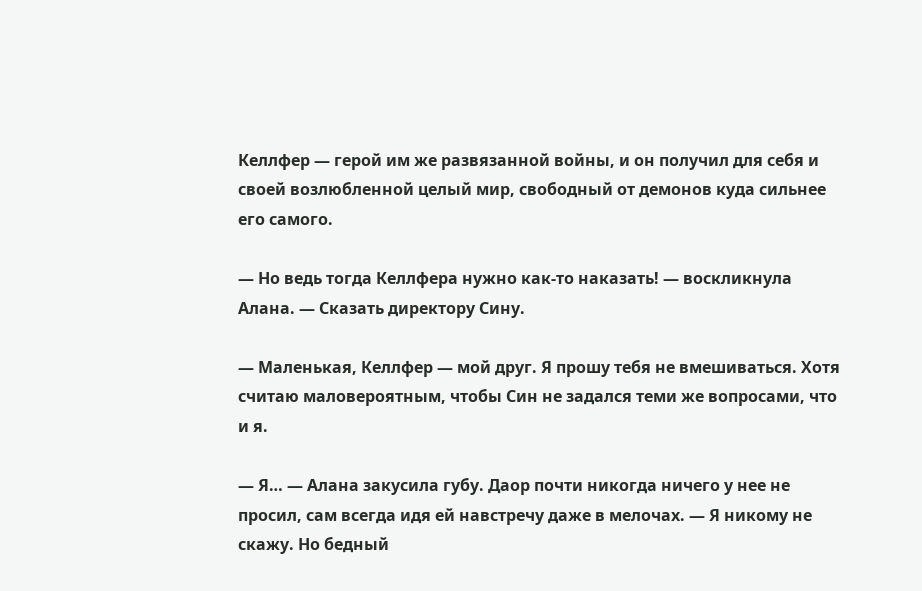Келлфер — герой им же развязанной войны, и он получил для себя и своей возлюбленной целый мир, свободный от демонов куда сильнее его самого.

— Но ведь тогда Келлфера нужно как-то наказать! — воскликнула Алана. — Сказать директору Сину.

— Маленькая, Келлфер — мой друг. Я прошу тебя не вмешиваться. Хотя считаю маловероятным, чтобы Син не задался теми же вопросами, что и я.

— Я… — Алана закусила губу. Даор почти никогда ничего у нее не просил, сам всегда идя ей навстречу даже в мелочах. — Я никому не скажу. Но бедный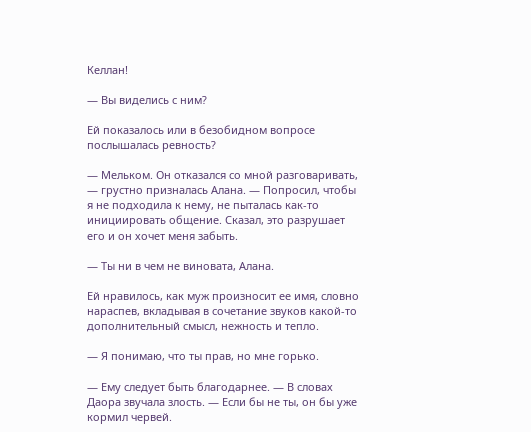Келлан!

— Вы виделись с ним?

Ей показалось или в безобидном вопросе послышалась ревность?

— Мельком. Он отказался со мной разговаривать, — грустно призналась Алана. — Попросил, чтобы я не подходила к нему, не пыталась как-то инициировать общение. Сказал, это разрушает его и он хочет меня забыть.

— Ты ни в чем не виновата, Алана.

Ей нравилось, как муж произносит ее имя, словно нараспев, вкладывая в сочетание звуков какой-то дополнительный смысл, нежность и тепло.

— Я понимаю, что ты прав, но мне горько.

— Ему следует быть благодарнее. — В словах Даора звучала злость. — Если бы не ты, он бы уже кормил червей.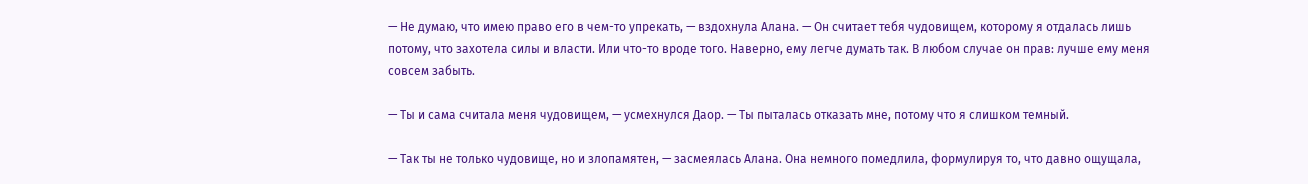— Не думаю, что имею право его в чем-то упрекать, — вздохнула Алана. — Он считает тебя чудовищем, которому я отдалась лишь потому, что захотела силы и власти. Или что-то вроде того. Наверно, ему легче думать так. В любом случае он прав: лучше ему меня совсем забыть.

— Ты и сама считала меня чудовищем, — усмехнулся Даор. — Ты пыталась отказать мне, потому что я слишком темный.

— Так ты не только чудовище, но и злопамятен, — засмеялась Алана. Она немного помедлила, формулируя то, что давно ощущала,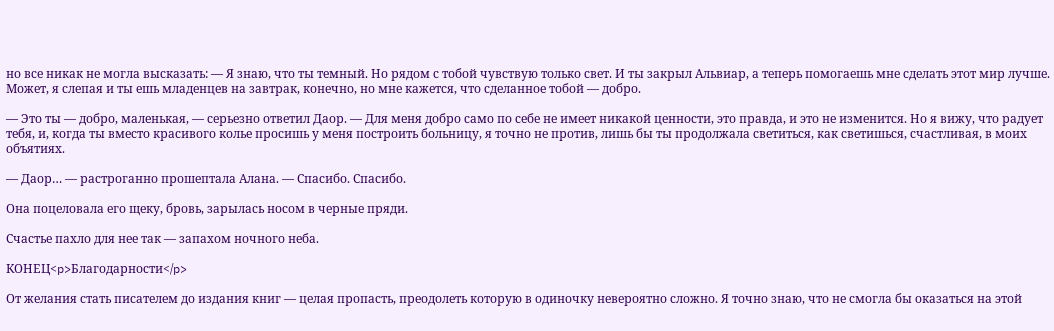но все никак не могла высказать: — Я знаю, что ты темный. Но рядом с тобой чувствую только свет. И ты закрыл Альвиар, а теперь помогаешь мне сделать этот мир лучше. Может, я слепая и ты ешь младенцев на завтрак, конечно, но мне кажется, что сделанное тобой — добро.

— Это ты — добро, маленькая, — серьезно ответил Даор. — Для меня добро само по себе не имеет никакой ценности, это правда, и это не изменится. Но я вижу, что радует тебя, и, когда ты вместо красивого колье просишь у меня построить больницу, я точно не против, лишь бы ты продолжала светиться, как светишься, счастливая, в моих объятиях.

— Даор… — растроганно прошептала Алана. — Спасибо. Спасибо.

Она поцеловала его щеку, бровь, зарылась носом в черные пряди.

Счастье пахло для нее так — запахом ночного неба.

КОНЕЦ<p>Благодарности</p>

От желания стать писателем до издания книг — целая пропасть, преодолеть которую в одиночку невероятно сложно. Я точно знаю, что не смогла бы оказаться на этой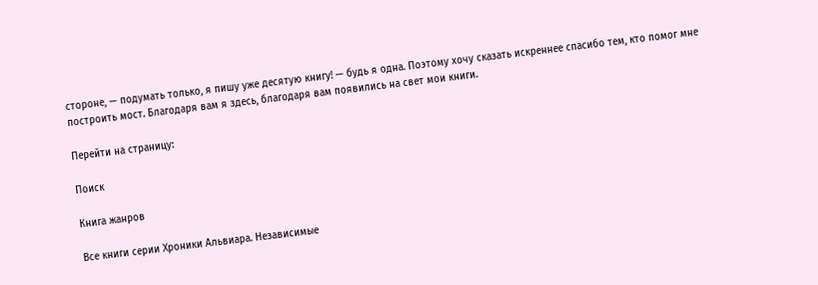стороне, — подумать только, я пишу уже десятую книгу! — будь я одна. Поэтому хочу сказать искреннее спасибо тем, кто помог мне построить мост. Благодаря вам я здесь, благодаря вам появились на свет мои книги.

Перейти на страницу:

Поиск

Книга жанров

Все книги серии Хроники Альвиара. Независимые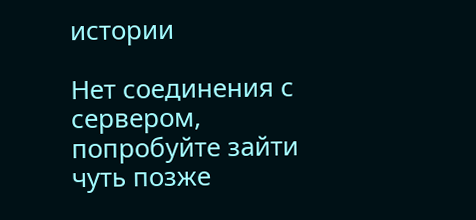истории

Нет соединения с сервером, попробуйте зайти чуть позже